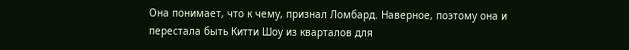Она понимает, что к чему, признал Ломбард. Наверное, поэтому она и перестала быть Китти Шоу из кварталов для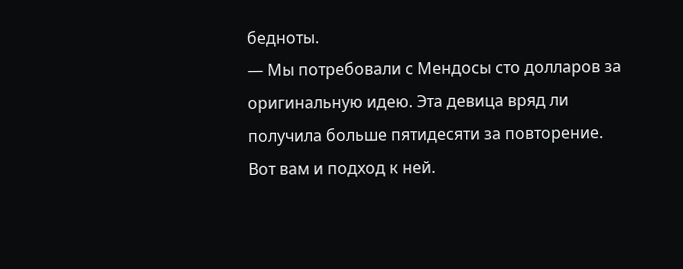бедноты.
— Мы потребовали с Мендосы сто долларов за оригинальную идею. Эта девица вряд ли получила больше пятидесяти за повторение. Вот вам и подход к ней.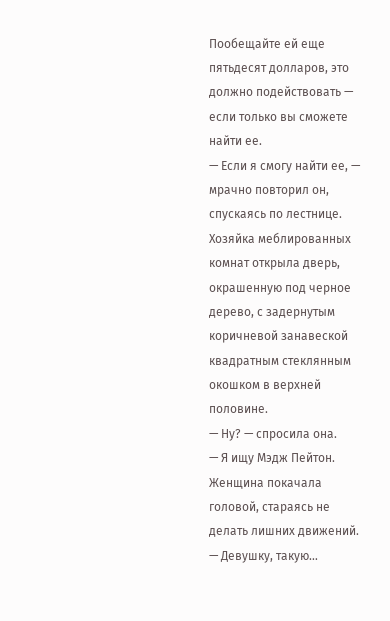Пообещайте ей еще пятьдесят долларов, это должно подействовать — если только вы сможете найти ее.
— Если я смогу найти ее, — мрачно повторил он, спускаясь по лестнице.
Хозяйка меблированных комнат открыла дверь, окрашенную под черное дерево, с задернутым коричневой занавеской квадратным стеклянным окошком в верхней половине.
— Ну? — спросила она.
— Я ищу Мэдж Пейтон.
Женщина покачала головой, стараясь не делать лишних движений.
— Девушку, такую…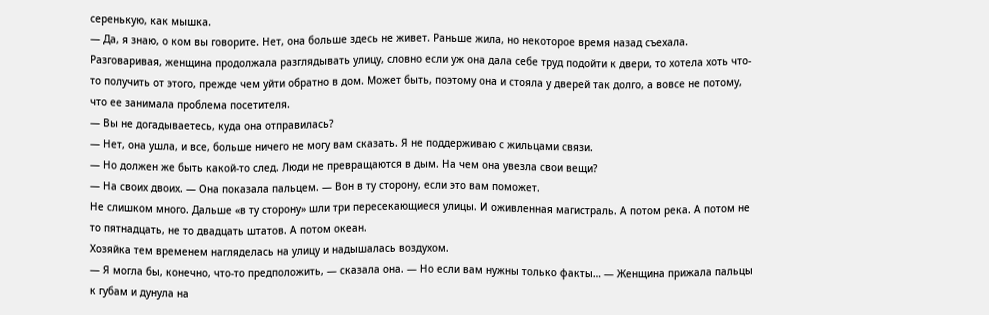серенькую, как мышка.
— Да, я знаю, о ком вы говорите. Нет, она больше здесь не живет. Раньше жила, но некоторое время назад съехала.
Разговаривая, женщина продолжала разглядывать улицу, словно если уж она дала себе труд подойти к двери, то хотела хоть что-то получить от этого, прежде чем уйти обратно в дом. Может быть, поэтому она и стояла у дверей так долго, а вовсе не потому, что ее занимала проблема посетителя.
— Вы не догадываетесь, куда она отправилась?
— Нет, она ушла, и все, больше ничего не могу вам сказать. Я не поддерживаю с жильцами связи.
— Но должен же быть какой-то след. Люди не превращаются в дым. На чем она увезла свои вещи?
— На своих двоих. — Она показала пальцем. — Вон в ту сторону, если это вам поможет.
Не слишком много. Дальше «в ту сторону» шли три пересекающиеся улицы. И оживленная магистраль. А потом река. А потом не то пятнадцать, не то двадцать штатов. А потом океан.
Хозяйка тем временем нагляделась на улицу и надышалась воздухом.
— Я могла бы, конечно, что-то предположить, — сказала она. — Но если вам нужны только факты… — Женщина прижала пальцы к губам и дунула на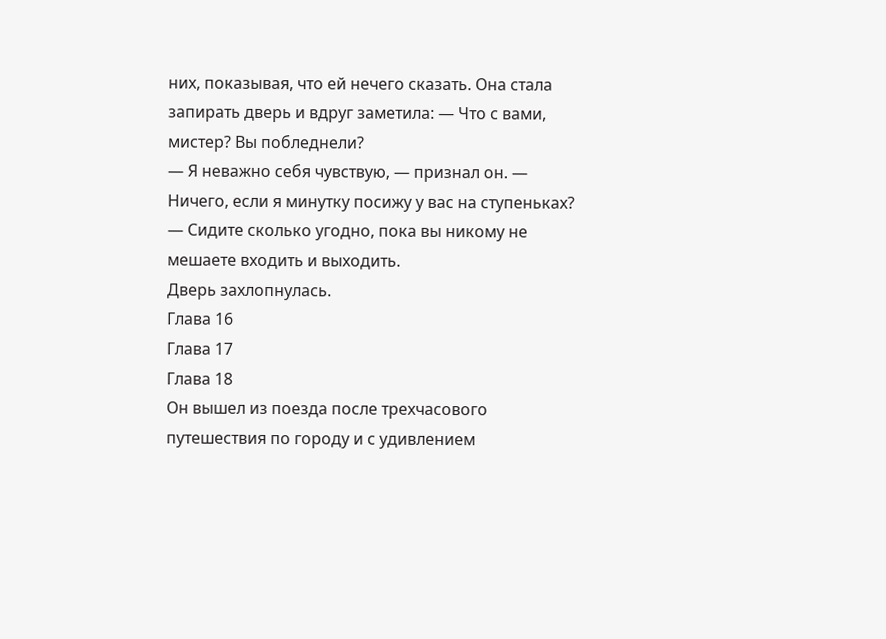них, показывая, что ей нечего сказать. Она стала запирать дверь и вдруг заметила: — Что с вами, мистер? Вы побледнели?
— Я неважно себя чувствую, — признал он. — Ничего, если я минутку посижу у вас на ступеньках?
— Сидите сколько угодно, пока вы никому не мешаете входить и выходить.
Дверь захлопнулась.
Глава 16
Глава 17
Глава 18
Он вышел из поезда после трехчасового путешествия по городу и с удивлением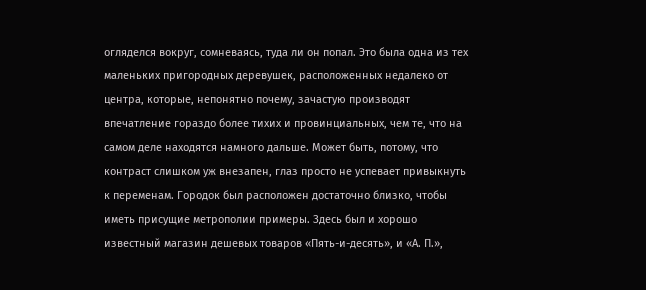огляделся вокруг, сомневаясь, туда ли он попал. Это была одна из тех маленьких пригородных деревушек, расположенных недалеко от центра, которые, непонятно почему, зачастую производят впечатление гораздо более тихих и провинциальных, чем те, что на самом деле находятся намного дальше. Может быть, потому, что контраст слишком уж внезапен, глаз просто не успевает привыкнуть к переменам. Городок был расположен достаточно близко, чтобы иметь присущие метрополии примеры. Здесь был и хорошо известный магазин дешевых товаров «Пять-и-десять», и «А. П.»,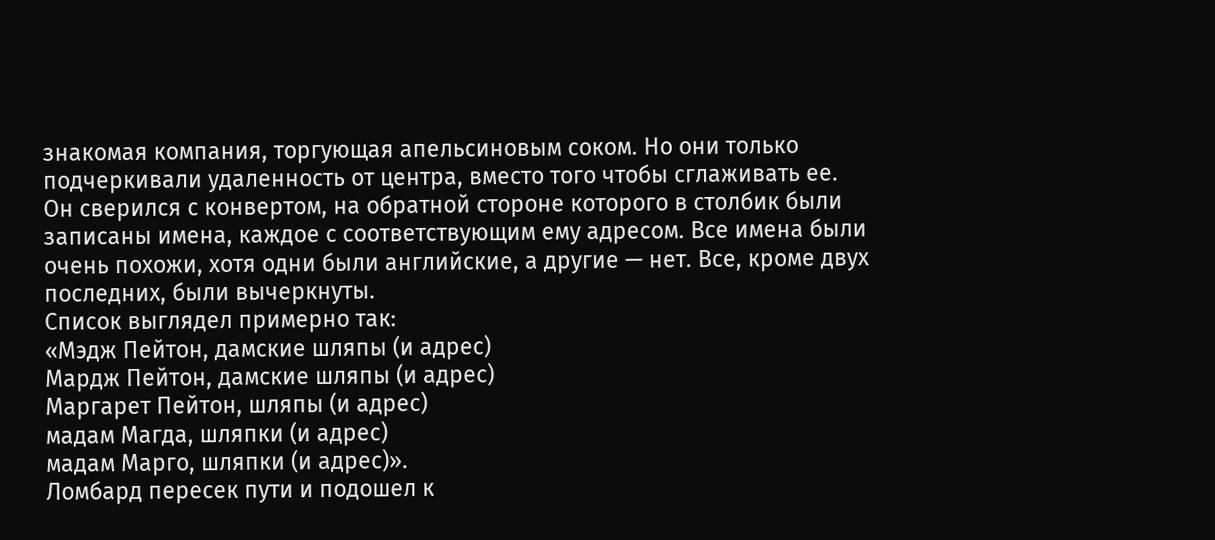знакомая компания, торгующая апельсиновым соком. Но они только подчеркивали удаленность от центра, вместо того чтобы сглаживать ее.
Он сверился с конвертом, на обратной стороне которого в столбик были записаны имена, каждое с соответствующим ему адресом. Все имена были очень похожи, хотя одни были английские, а другие — нет. Все, кроме двух последних, были вычеркнуты.
Список выглядел примерно так:
«Мэдж Пейтон, дамские шляпы (и адрес)
Мардж Пейтон, дамские шляпы (и адрес)
Маргарет Пейтон, шляпы (и адрес)
мадам Магда, шляпки (и адрес)
мадам Марго, шляпки (и адрес)».
Ломбард пересек пути и подошел к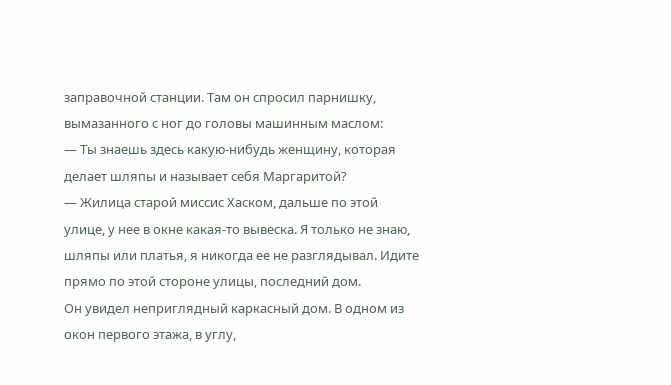заправочной станции. Там он спросил парнишку, вымазанного с ног до головы машинным маслом:
— Ты знаешь здесь какую-нибудь женщину, которая делает шляпы и называет себя Маргаритой?
— Жилица старой миссис Хаском, дальше по этой улице, у нее в окне какая-то вывеска. Я только не знаю, шляпы или платья, я никогда ее не разглядывал. Идите прямо по этой стороне улицы, последний дом.
Он увидел неприглядный каркасный дом. В одном из окон первого этажа, в углу,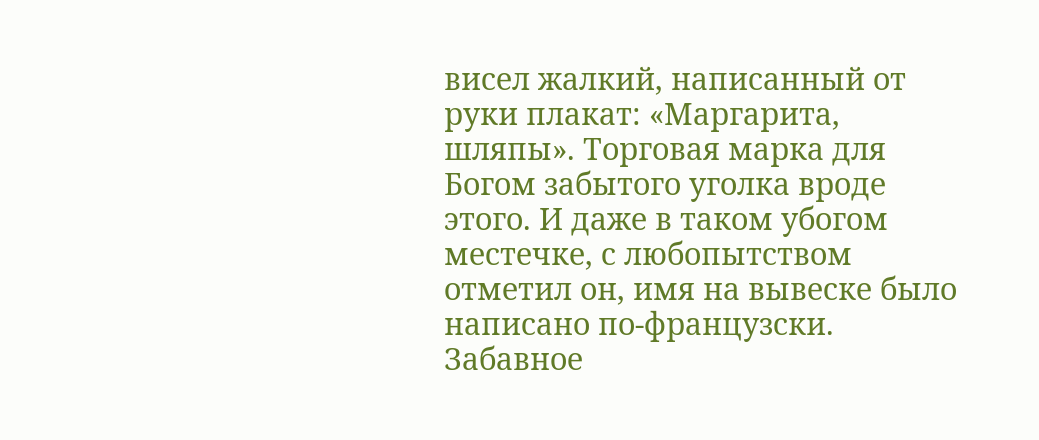висел жалкий, написанный от руки плакат: «Маргарита, шляпы». Торговая марка для Богом забытого уголка вроде этого. И даже в таком убогом местечке, с любопытством отметил он, имя на вывеске было написано по-французски. Забавное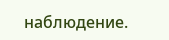наблюдение.